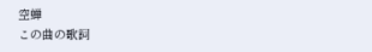空蝉
この曲の歌詞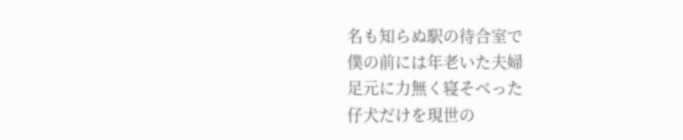名も知らぬ駅の待合室で
僕の前には年老いた夫婦
足元に力無く寝そべった
仔犬だけを現世の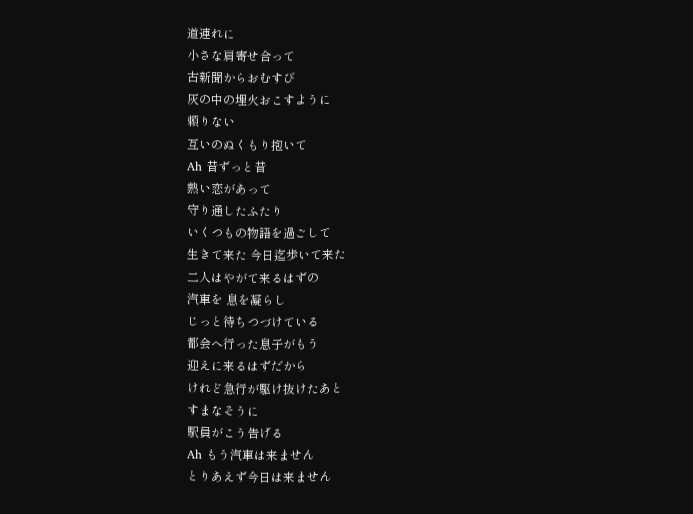道連れに
小さな肩寄せ合って
古新聞からおむすび
灰の中の埋火おこすように
頼りない
互いのぬくもり抱いて
Ah 昔ずっと昔
熱い恋があって
守り通したふたり
いくつもの物語を過ごして
生きて来た 今日迄歩いて来た
二人はやがて来るはずの
汽車を 息を凝らし
じっと待ちつづけている
都会へ行った息子がもう
迎えに来るはずだから
けれど急行が駆け抜けたあと
すまなそうに
駅員がこう告げる
Ah もう汽車は来ません
とりあえず今日は来ません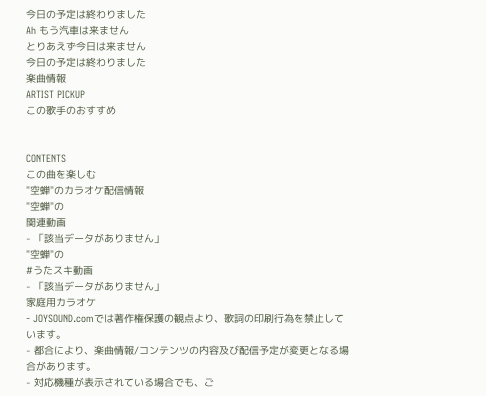今日の予定は終わりました
Ah もう汽車は来ません
とりあえず今日は来ません
今日の予定は終わりました
楽曲情報
ARTIST PICKUP
この歌手のおすすめ


CONTENTS
この曲を楽しむ
"空蝉"のカラオケ配信情報
"空蝉"の
関連動画
- 「該当データがありません」
"空蝉"の
#うたスキ動画
- 「該当データがありません」
家庭用カラオケ
- JOYSOUND.comでは著作権保護の観点より、歌詞の印刷行為を禁止しています。
- 都合により、楽曲情報/コンテンツの内容及び配信予定が変更となる場合があります。
- 対応機種が表示されている場合でも、ご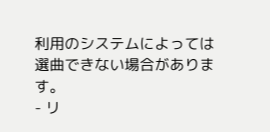利用のシステムによっては選曲できない場合があります。
- リ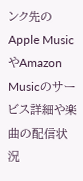ンク先のApple MusicやAmazon Musicのサービス詳細や楽曲の配信状況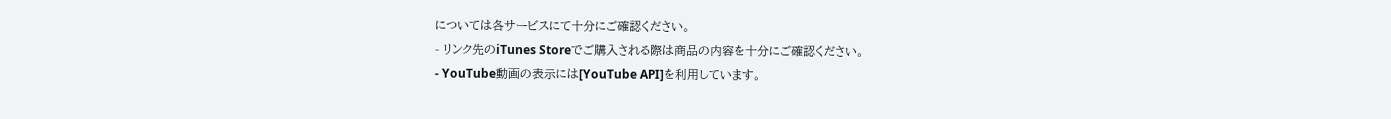については各サービスにて十分にご確認ください。
- リンク先のiTunes Storeでご購入される際は商品の内容を十分にご確認ください。
- YouTube動画の表示には[YouTube API]を利用しています。